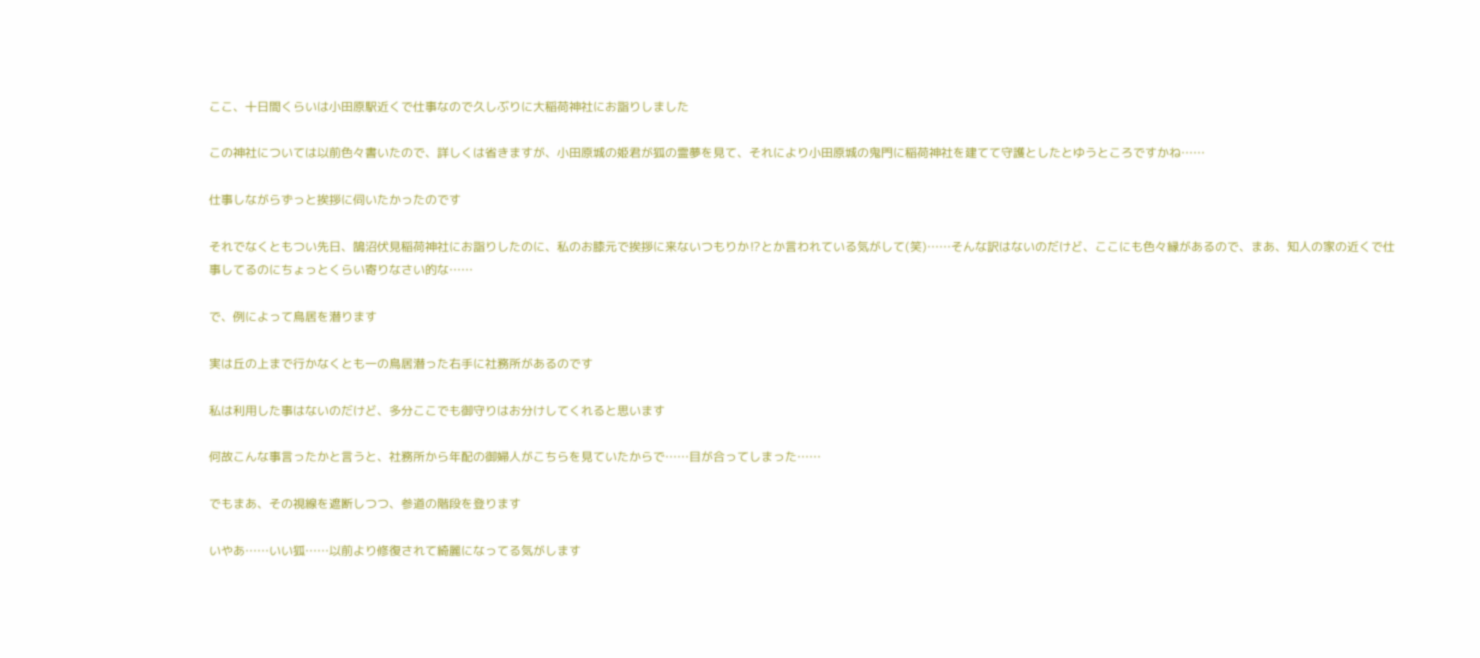ここ、十日間くらいは小田原駅近くで仕事なので久しぶりに大稲荷神社にお詣りしました

この神社については以前色々書いたので、詳しくは省きますが、小田原城の姫君が狐の霊夢を見て、それにより小田原城の鬼門に稲荷神社を建てて守護としたとゆうところですかね……

仕事しながらずっと挨拶に伺いたかったのです

それでなくともつい先日、鵠沼伏見稲荷神社にお詣りしたのに、私のお膝元で挨拶に来ないつもりか⁉とか言われている気がして(笑)……そんな訳はないのだけど、ここにも色々縁があるので、まあ、知人の家の近くで仕事してるのにちょっとくらい寄りなさい的な……

で、例によって鳥居を潜ります

実は丘の上まで行かなくとも一の鳥居潜った右手に社務所があるのです

私は利用した事はないのだけど、多分ここでも御守りはお分けしてくれると思います

何故こんな事言ったかと言うと、社務所から年配の御婦人がこちらを見ていたからで……目が合ってしまった……

でもまあ、その視線を遮断しつつ、参道の階段を登ります

いやあ……いい狐……以前より修復されて綺麗になってる気がします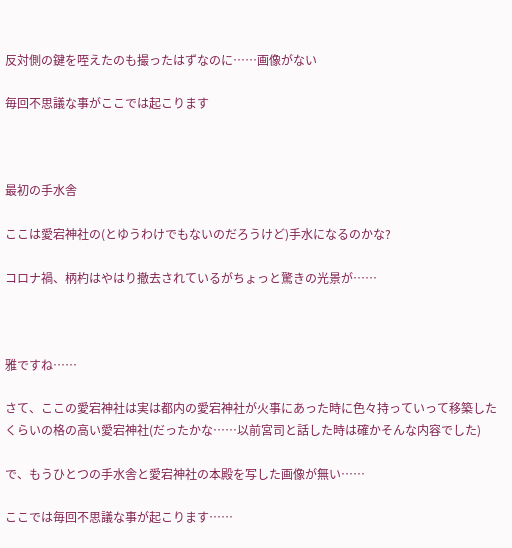反対側の鍵を咥えたのも撮ったはずなのに……画像がない

毎回不思議な事がここでは起こります



最初の手水舎

ここは愛宕神社の(とゆうわけでもないのだろうけど)手水になるのかな?

コロナ禍、柄杓はやはり撤去されているがちょっと驚きの光景が……



雅ですね……

さて、ここの愛宕神社は実は都内の愛宕神社が火事にあった時に色々持っていって移築したくらいの格の高い愛宕神社(だったかな……以前宮司と話した時は確かそんな内容でした)

で、もうひとつの手水舎と愛宕神社の本殿を写した画像が無い……

ここでは毎回不思議な事が起こります……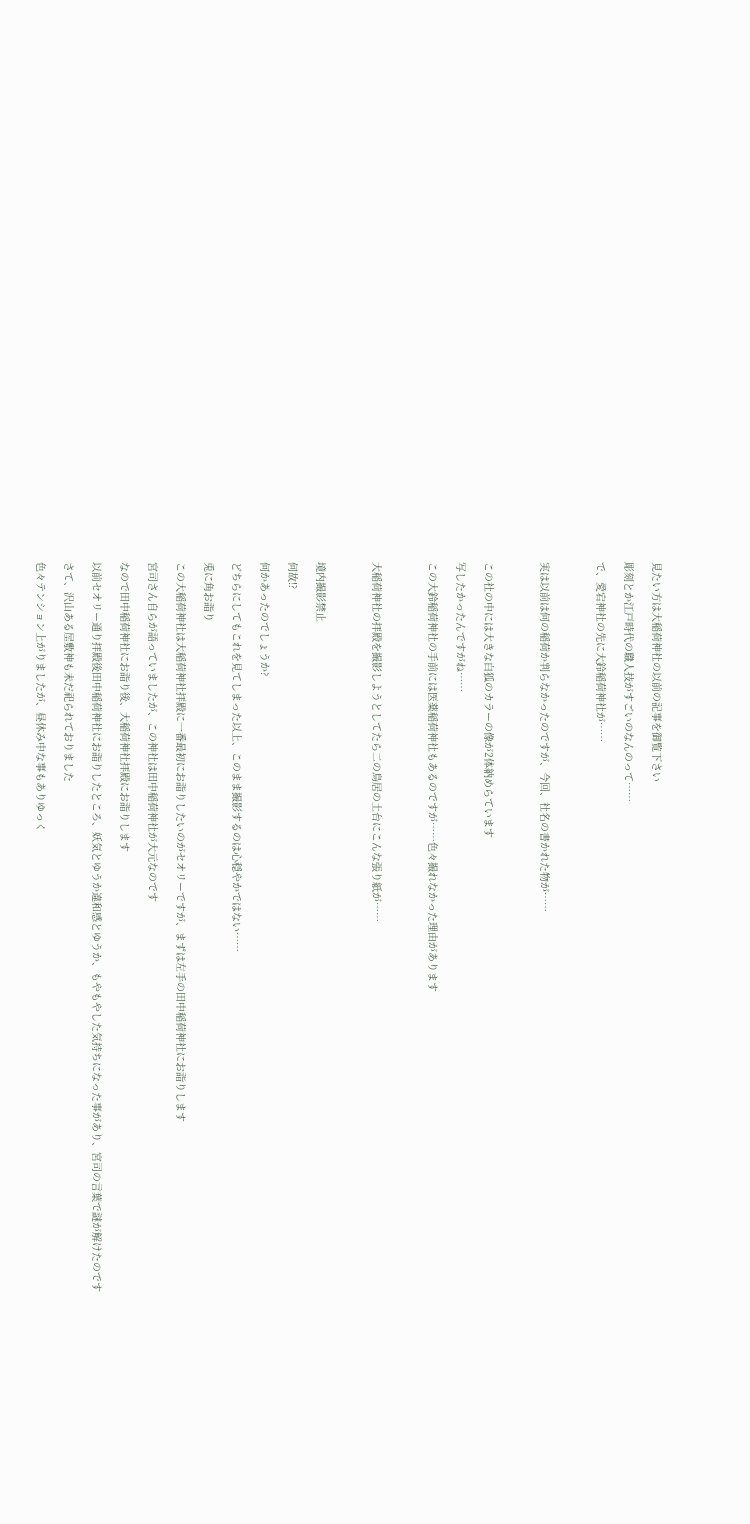見たい方は大稲荷神社の以前の記事を御覧下さい

彫刻とか江戸時代の職人技がすごいのなんのって……

で、愛宕神社の先に大鈴稲荷神社が……



実は以前は何の稲荷か判らなかったのですが、今回、社名の書かれた物が……



この社の中には大きな白狐のカラーの像が2体納めらています

写したかったんですがね……

この大鈴稲荷神社の手前には医薬稲荷神社もあるのですが……色々撮れなかった理由があります



大稲荷神社の拝殿を撮影しようとしてたら二の鳥居の土台にこんな張り紙が……



境内撮影禁止

何故⁉

何かあったのでしょうか?

どちらにしてもこれを見てしまった以上、このまま撮影するのは心穏やかではない……

兎に角お詣り

この大稲荷神社は大稲荷神社拝殿に一番最初にお詣りしたいのがセオリーですが、まずは左手の田中稲荷神社にお詣りします

宮司さん自らが語っていましたが、この神社は田中稲荷神社が大元なのです

なので田中稲荷神社にお詣り後、大稲荷神社拝殿にお詣りします

以前セオリー通り拝殿後田中稲荷神社にお詣りしたところ、妖気とゆうか違和感とゆうか、もやもやした気持ちになった事があり、宮司の言葉で謎が解けたのです

さて、沢山ある屋敷神も未だ祀られておりました

色々テンション上がりましたが、昼休み中な事もありゆっく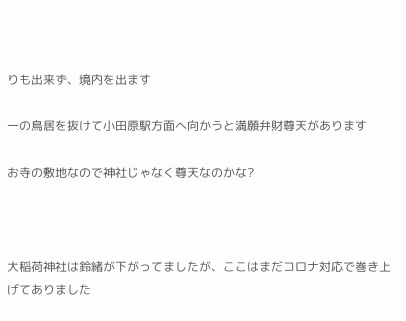りも出来ず、境内を出ます

一の鳥居を抜けて小田原駅方面へ向かうと満願弁財尊天があります

お寺の敷地なので神社じゃなく尊天なのかな?



大稲荷神社は鈴緒が下がってましたが、ここはまだコロナ対応で巻き上げてありました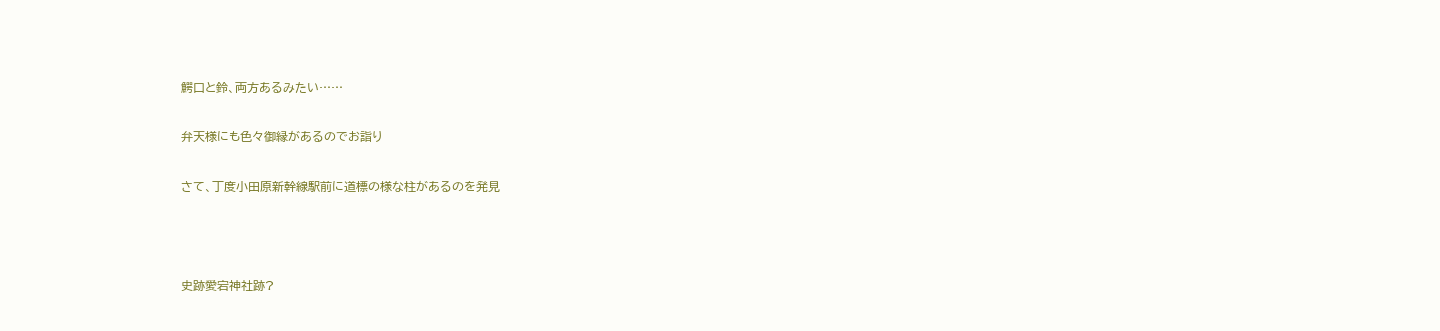鰐口と鈴、両方あるみたい……

弁天様にも色々御縁があるのでお詣り

さて、丁度小田原新幹線駅前に道標の様な柱があるのを発見



史跡愛宕神社跡?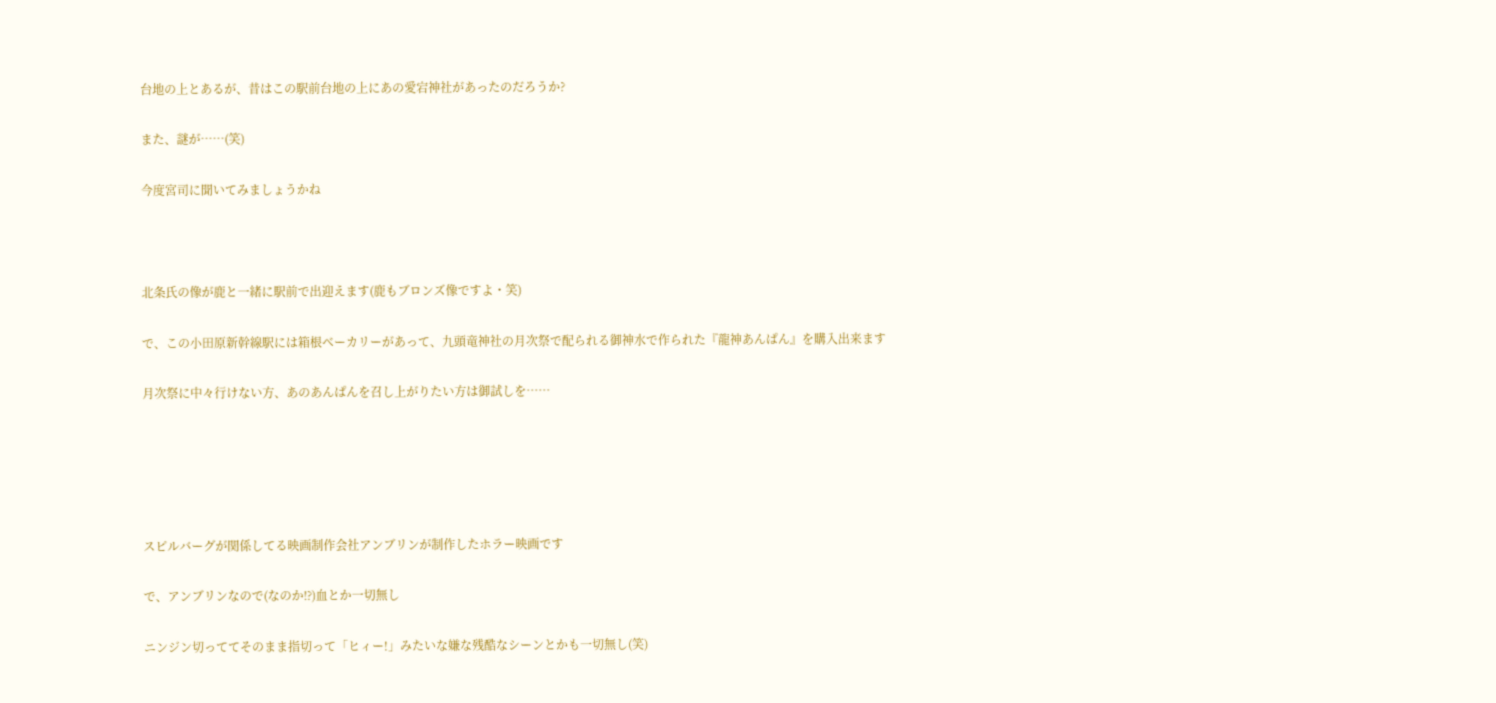台地の上とあるが、昔はこの駅前台地の上にあの愛宕神社があったのだろうか?

また、謎が……(笑)

今度宮司に聞いてみましょうかね



北条氏の像が鹿と一緒に駅前で出迎えます(鹿もブロンズ像ですよ・笑)

で、この小田原新幹線駅には箱根ベーカリーがあって、九頭竜神社の月次祭で配られる御神水で作られた『龍神あんぱん』を購入出来ます

月次祭に中々行けない方、あのあんぱんを召し上がりたい方は御試しを……





スピルバーグが関係してる映画制作会社アンブリンが制作したホラー映画です

で、アンブリンなので(なのか⁉)血とか一切無し

ニンジン切っててそのまま指切って「ヒィー!」みたいな嫌な残酷なシーンとかも一切無し(笑)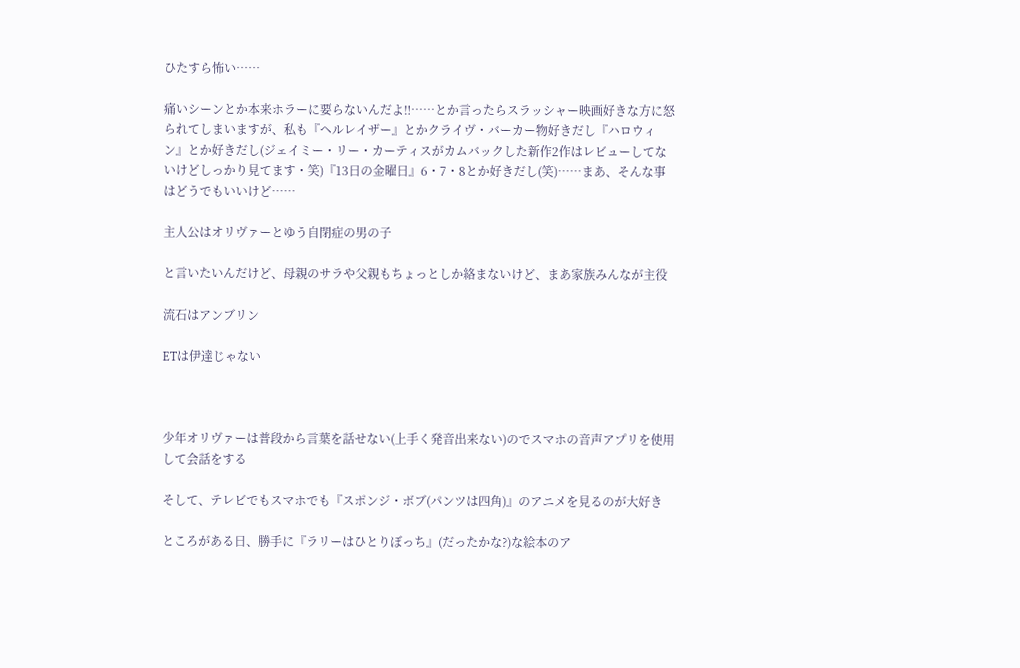ひたすら怖い……

痛いシーンとか本来ホラーに要らないんだよ‼……とか言ったらスラッシャー映画好きな方に怒られてしまいますが、私も『ヘルレイザー』とかクライヴ・バーカー物好きだし『ハロウィン』とか好きだし(ジェイミー・リー・カーティスがカムバックした新作2作はレビューしてないけどしっかり見てます・笑)『13日の金曜日』6・7・8とか好きだし(笑)……まあ、そんな事はどうでもいいけど……

主人公はオリヴァーとゆう自閉症の男の子

と言いたいんだけど、母親のサラや父親もちょっとしか絡まないけど、まあ家族みんなが主役

流石はアンブリン

ETは伊達じゃない



少年オリヴァーは普段から言葉を話せない(上手く発音出来ない)のでスマホの音声アプリを使用して会話をする

そして、テレビでもスマホでも『スポンジ・ボブ(パンツは四角)』のアニメを見るのが大好き

ところがある日、勝手に『ラリーはひとりぼっち』(だったかな?)な絵本のア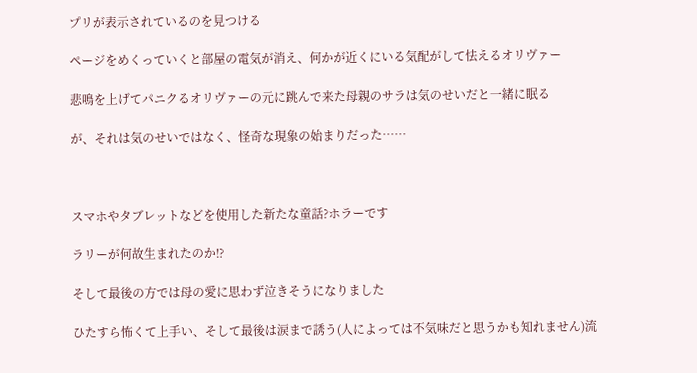プリが表示されているのを見つける

ページをめくっていくと部屋の電気が消え、何かが近くにいる気配がして怯えるオリヴァー

悲鳴を上げてパニクるオリヴァーの元に跳んで来た母親のサラは気のせいだと一緒に眠る

が、それは気のせいではなく、怪奇な現象の始まりだった……



スマホやタブレットなどを使用した新たな童話?ホラーです

ラリーが何故生まれたのか⁉

そして最後の方では母の愛に思わず泣きそうになりました

ひたすら怖くて上手い、そして最後は涙まで誘う(人によっては不気味だと思うかも知れません)流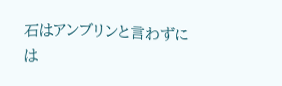石はアンブリンと言わずには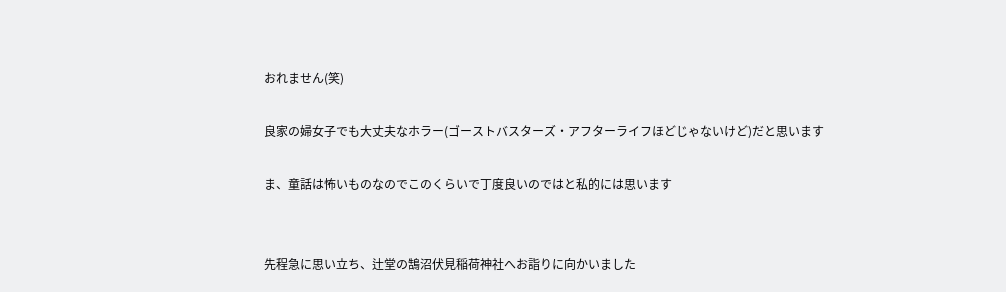おれません(笑)

良家の婦女子でも大丈夫なホラー(ゴーストバスターズ・アフターライフほどじゃないけど)だと思います

ま、童話は怖いものなのでこのくらいで丁度良いのではと私的には思います


先程急に思い立ち、辻堂の鵠沼伏見稲荷神社へお詣りに向かいました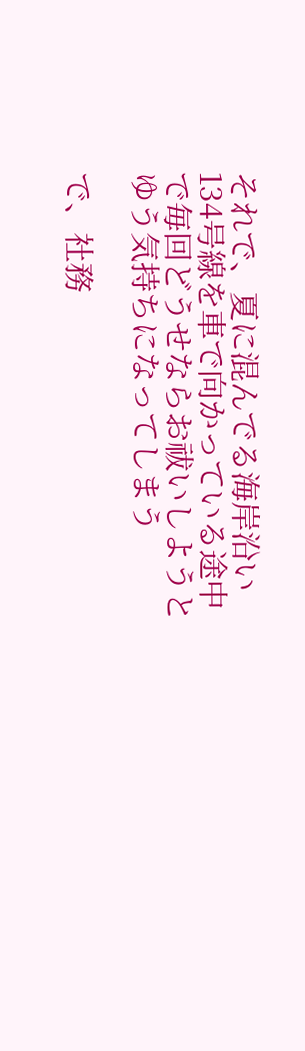それで、夏に混んでる海岸沿い134号線を車で向かっている途中で毎回どうせならお祓いしようとゆう気持ちになってしまう

で、社務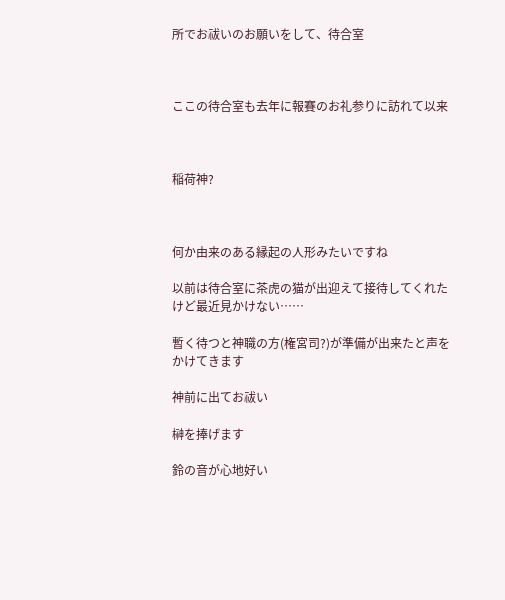所でお祓いのお願いをして、待合室



ここの待合室も去年に報賽のお礼参りに訪れて以来



稲荷神?



何か由来のある縁起の人形みたいですね

以前は待合室に茶虎の猫が出迎えて接待してくれたけど最近見かけない……

暫く待つと神職の方(権宮司?)が準備が出来たと声をかけてきます

神前に出てお祓い

榊を捧げます

鈴の音が心地好い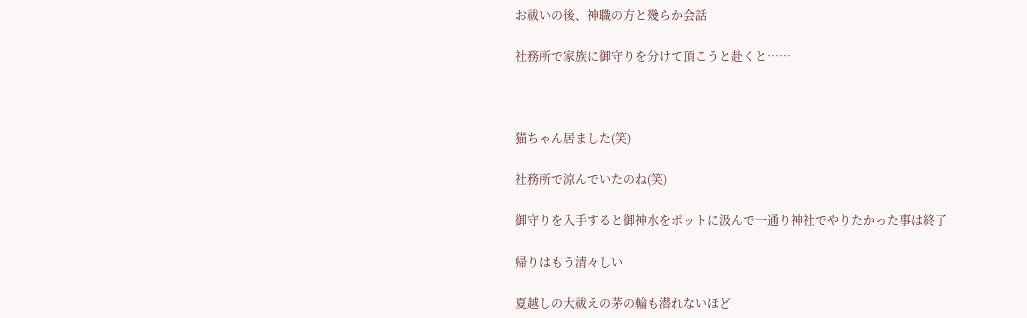お祓いの後、神職の方と幾らか会話

社務所で家族に御守りを分けて頂こうと赴くと……



猫ちゃん居ました(笑)

社務所で涼んでいたのね(笑)

御守りを入手すると御神水をポットに汲んで一通り神社でやりたかった事は終了

帰りはもう清々しい

夏越しの大祓えの茅の輪も潜れないほど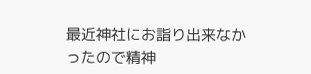最近神社にお詣り出来なかったので精神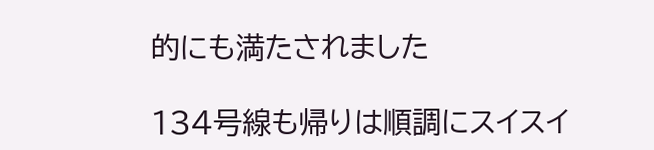的にも満たされました

134号線も帰りは順調にスイスイ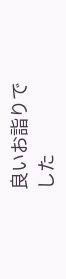良いお詣りでした